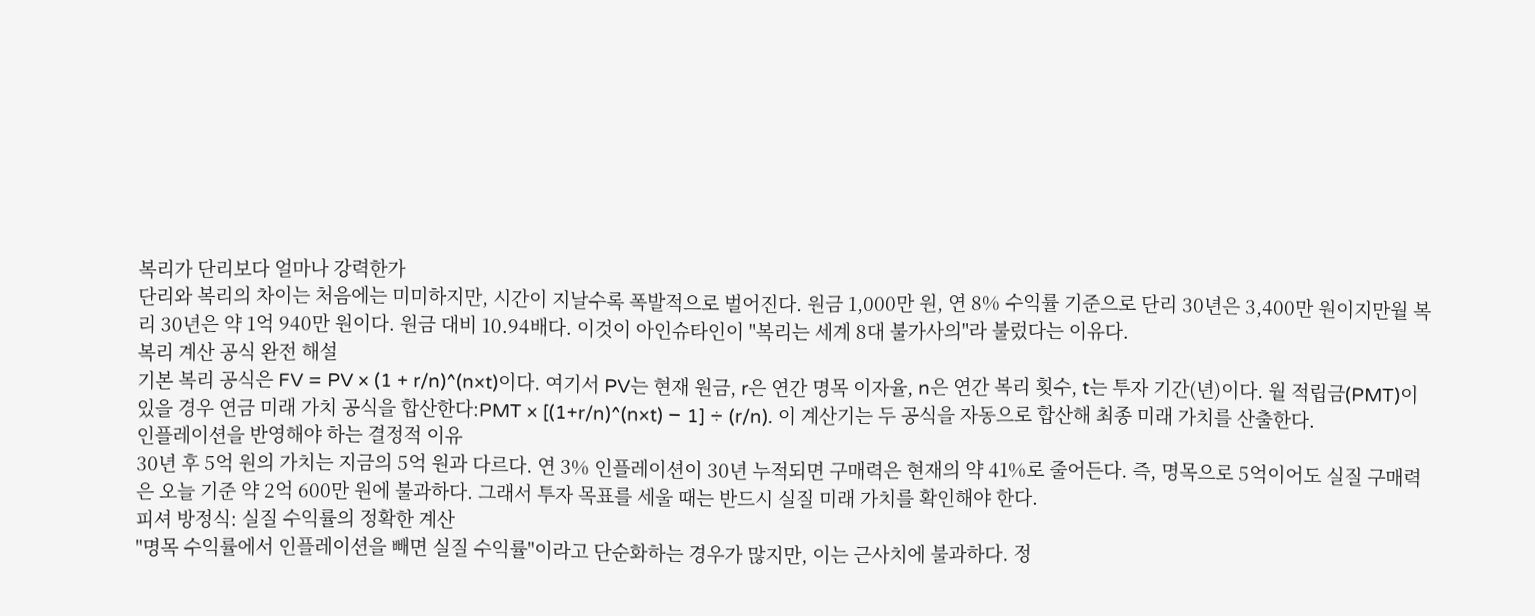복리가 단리보다 얼마나 강력한가
단리와 복리의 차이는 처음에는 미미하지만, 시간이 지날수록 폭발적으로 벌어진다. 원금 1,000만 원, 연 8% 수익률 기준으로 단리 30년은 3,400만 원이지만월 복리 30년은 약 1억 940만 원이다. 원금 대비 10.94배다. 이것이 아인슈타인이 "복리는 세계 8대 불가사의"라 불렀다는 이유다.
복리 계산 공식 완전 해설
기본 복리 공식은 FV = PV × (1 + r/n)^(n×t)이다. 여기서 PV는 현재 원금, r은 연간 명목 이자율, n은 연간 복리 횟수, t는 투자 기간(년)이다. 월 적립금(PMT)이 있을 경우 연금 미래 가치 공식을 합산한다:PMT × [(1+r/n)^(n×t) − 1] ÷ (r/n). 이 계산기는 두 공식을 자동으로 합산해 최종 미래 가치를 산출한다.
인플레이션을 반영해야 하는 결정적 이유
30년 후 5억 원의 가치는 지금의 5억 원과 다르다. 연 3% 인플레이션이 30년 누적되면 구매력은 현재의 약 41%로 줄어든다. 즉, 명목으로 5억이어도 실질 구매력은 오늘 기준 약 2억 600만 원에 불과하다. 그래서 투자 목표를 세울 때는 반드시 실질 미래 가치를 확인해야 한다.
피셔 방정식: 실질 수익률의 정확한 계산
"명목 수익률에서 인플레이션을 빼면 실질 수익률"이라고 단순화하는 경우가 많지만, 이는 근사치에 불과하다. 정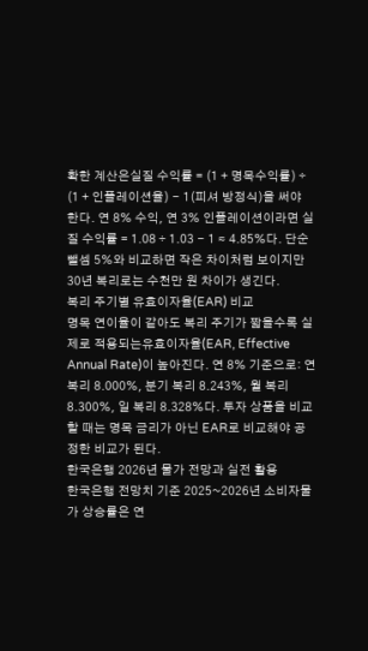확한 계산은실질 수익률 = (1 + 명목수익률) ÷ (1 + 인플레이션율) − 1(피셔 방정식)을 써야 한다. 연 8% 수익, 연 3% 인플레이션이라면 실질 수익률 = 1.08 ÷ 1.03 − 1 ≈ 4.85%다. 단순 뺄셈 5%와 비교하면 작은 차이처럼 보이지만 30년 복리로는 수천만 원 차이가 생긴다.
복리 주기별 유효이자율(EAR) 비교
명목 연이율이 같아도 복리 주기가 짧을수록 실제로 적용되는유효이자율(EAR, Effective Annual Rate)이 높아진다. 연 8% 기준으로: 연 복리 8.000%, 분기 복리 8.243%, 월 복리 8.300%, 일 복리 8.328%다. 투자 상품을 비교할 때는 명목 금리가 아닌 EAR로 비교해야 공정한 비교가 된다.
한국은행 2026년 물가 전망과 실전 활용
한국은행 전망치 기준 2025~2026년 소비자물가 상승률은 연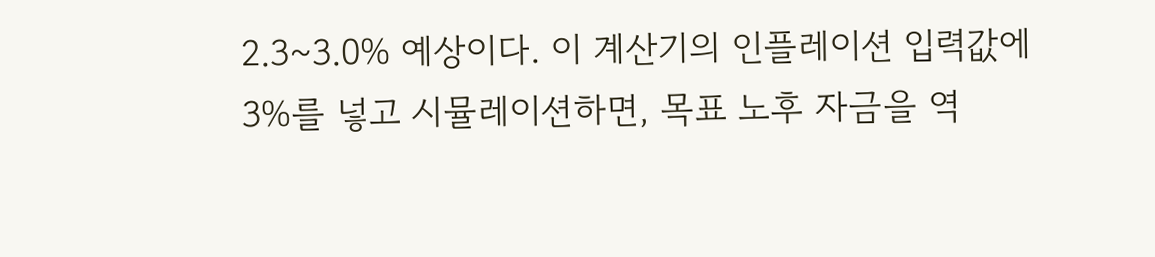2.3~3.0% 예상이다. 이 계산기의 인플레이션 입력값에 3%를 넣고 시뮬레이션하면, 목표 노후 자금을 역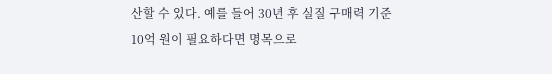산할 수 있다. 예를 들어 30년 후 실질 구매력 기준 10억 원이 필요하다면 명목으로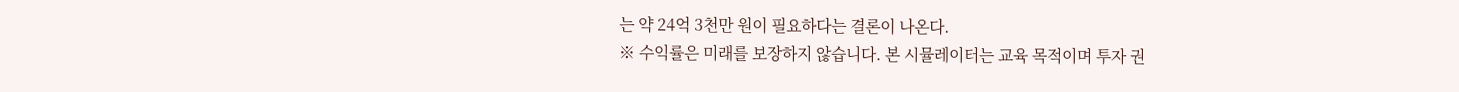는 약 24억 3천만 원이 필요하다는 결론이 나온다.
※ 수익률은 미래를 보장하지 않습니다. 본 시뮬레이터는 교육 목적이며 투자 권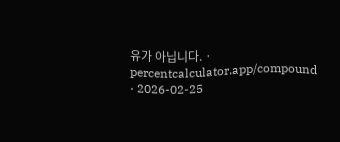유가 아닙니다. · percentcalculator.app/compound · 2026-02-25